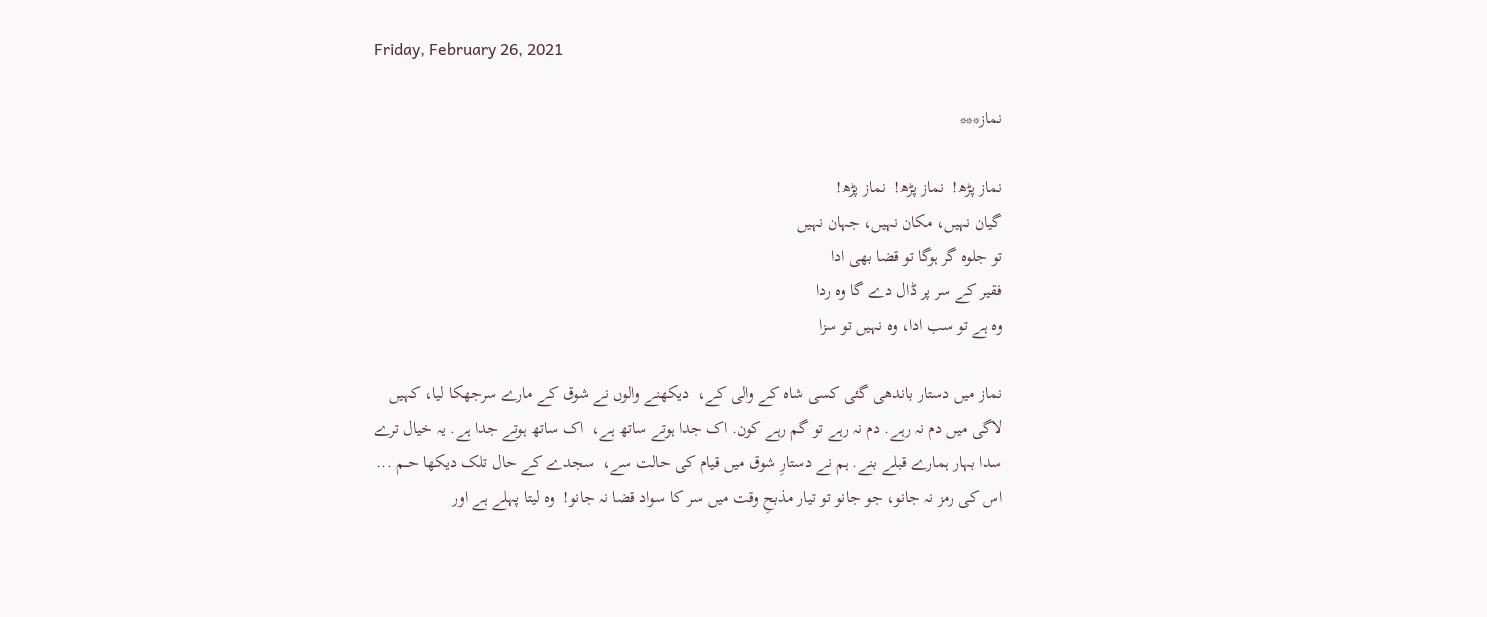Friday, February 26, 2021

نماز***

نماز پڑھ!  نماز پڑھ!  نماز پڑھ!
گیان نہیں، مکان نہیں، جہان نہیں
تو جلوہ گر ہوگا تو قضا بھی ادا
فقیر کے سر پر ڈال دے گا وہ ردا
وہ ہے تو سب ادا، وہ نہیں تو سزا

نماز میں دستار باندھی گئی کسی شاہ کے والی کے،  دیکھنے والوں نے شوق کے مارے سرجھکا لیا، کہیں لاگی میں دم نہ رہے. دم نہ رہے تو گم رہے کون. اک جدا ہوتے ساتھ ہے،  اک ساتھ ہوتے جدا ہے. یہ خیال ترے سدا بہار ہمارے قبلے بنے. ہم نے دستارِ شوق میں قیام کی حالت سے،  سجدے کے حال تلک دیکھا حــم ... اس کی رمز نہ جانو، جو جانو تو تیار مذبحِ وقت میں سر کا سواد قضا نہ جانو!  وہ لیتا پہلے ہے اور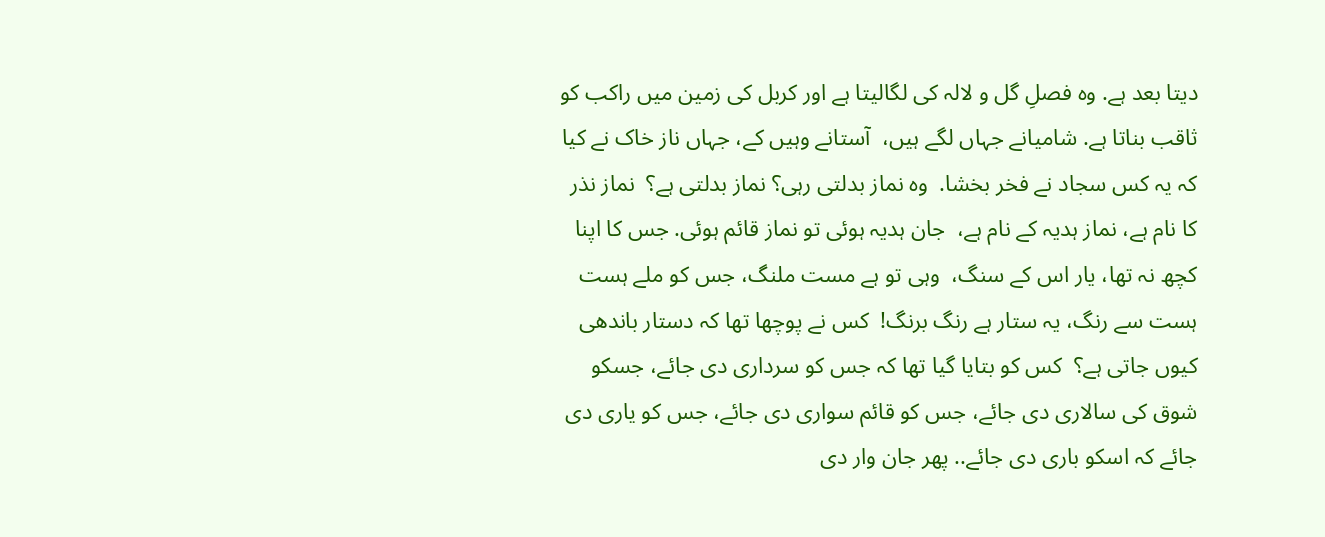دیتا بعد ہے. وہ فصلِ گل و لالہ کی لگالیتا ہے اور کربل کی زمین میں راکب کو ثاقب بناتا ہے. شامیانے جہاں لگے ہیں،  آستانے وہیں کے، جہاں ناز خاک نے کیا کہ یہ کس سجاد نے فخر بخشا.  وہ نماز بدلتی رہی؟ نماز بدلتی ہے؟  نماز نذر کا نام ہے، نماز ہدیہ کے نام ہے،  جان ہدیہ ہوئی تو نماز قائم ہوئی. جس کا اپنا کچھ نہ تھا، یار اس کے سنگ،  وہی تو ہے مست ملنگ، جس کو ملے ہست ہست سے رنگ، یہ ستار ہے رنگ برنگ!  کس نے پوچھا تھا کہ دستار باندھی کیوں جاتی ہے؟  کس کو بتایا گیا تھا کہ جس کو سرداری دی جائے، جسکو شوق کی سالاری دی جائے، جس کو قائم سواری دی جائے، جس کو یاری دی جائے کہ اسکو باری دی جائے.. پھر جان وار دی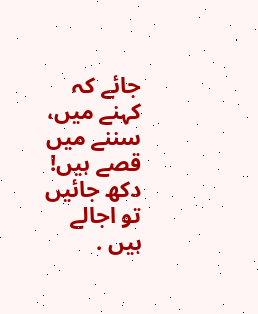جائے کہ کہنے میں،  سننے میں قصے ہیں!  دکھ جائیں تو اجالے ہیں ‍.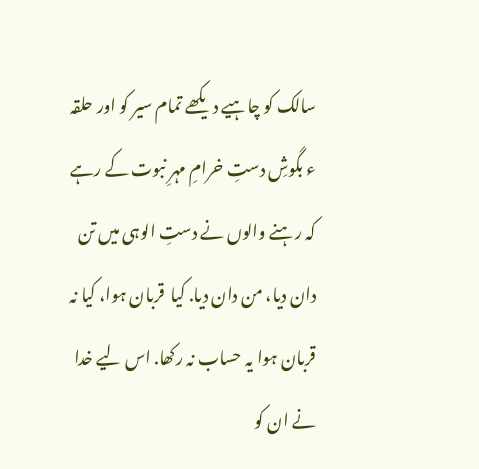سالک کو چاہیے دیکھے تمام سیر کو اور حلقہ ء بگوشِ دستِ خرامِ مہرِ نبوت کے رہے کہ رہنے والوں نے دستِ الوہی میں تن دان دیا، من دان دیا. کیا  قربان ہوا، کیا نہ قربان ہوا یہ حساب نہ رکھا. اس لیے خدا نے ان کو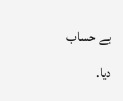بے حساب دیا.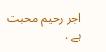اجر رحیم محبت ہے .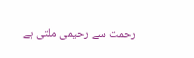رحمت سے رحیمی ملتی ہے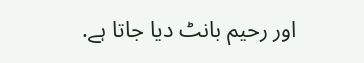اور رحیم بانٹ دیا جاتا ہے.